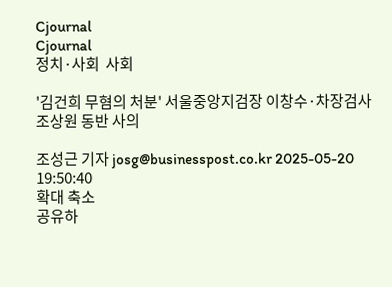Cjournal
Cjournal
정치·사회  사회

'김건희 무혐의 처분' 서울중앙지검장 이창수·차장검사 조상원 동반 사의

조성근 기자 josg@businesspost.co.kr 2025-05-20 19:50:40
확대 축소
공유하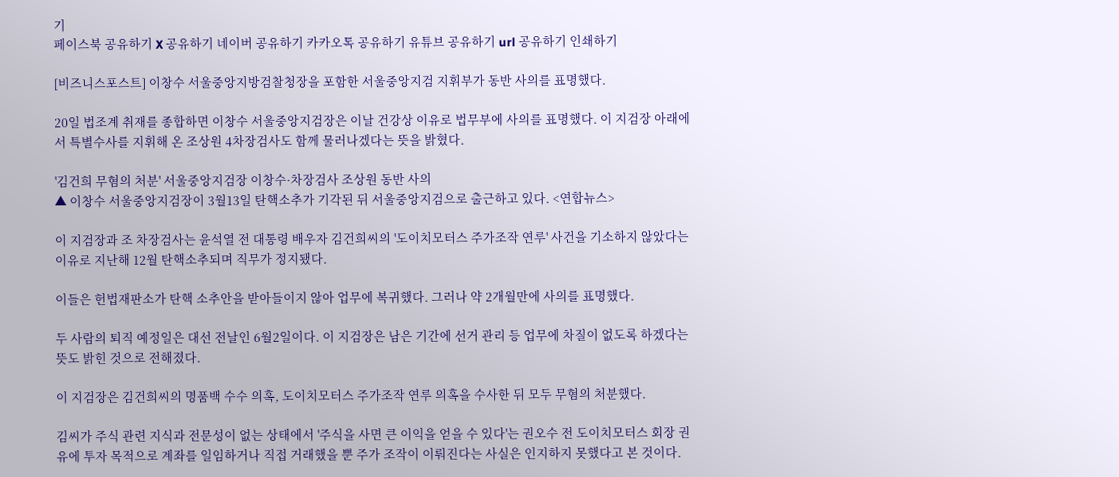기
페이스북 공유하기 X 공유하기 네이버 공유하기 카카오톡 공유하기 유튜브 공유하기 url 공유하기 인쇄하기

[비즈니스포스트] 이창수 서울중앙지방검찰청장을 포함한 서울중앙지검 지휘부가 동반 사의를 표명했다.

20일 법조계 취재를 종합하면 이창수 서울중앙지검장은 이날 건강상 이유로 법무부에 사의를 표명했다. 이 지검장 아래에서 특별수사를 지휘해 온 조상원 4차장검사도 함께 물러나겠다는 뜻을 밝혔다.

'김건희 무혐의 처분' 서울중앙지검장 이창수·차장검사 조상원 동반 사의
▲ 이창수 서울중앙지검장이 3월13일 탄핵소추가 기각된 뒤 서울중앙지검으로 출근하고 있다. <연합뉴스>

이 지검장과 조 차장검사는 윤석열 전 대통령 배우자 김건희씨의 '도이치모터스 주가조작 연루' 사건을 기소하지 않았다는 이유로 지난해 12월 탄핵소추되며 직무가 정지됐다.

이들은 헌법재판소가 탄핵 소추안을 받아들이지 않아 업무에 복귀했다. 그러나 약 2개월만에 사의를 표명했다.

두 사람의 퇴직 예정일은 대선 전날인 6월2일이다. 이 지검장은 남은 기간에 선거 관리 등 업무에 차질이 없도록 하겠다는 뜻도 밝힌 것으로 전해졌다.

이 지검장은 김건희씨의 명품백 수수 의혹, 도이치모터스 주가조작 연루 의혹을 수사한 뒤 모두 무혐의 처분했다.

김씨가 주식 관련 지식과 전문성이 없는 상태에서 '주식을 사면 큰 이익을 얻을 수 있다'는 권오수 전 도이치모터스 회장 권유에 투자 목적으로 계좌를 일임하거나 직접 거래했을 뿐 주가 조작이 이뤄진다는 사실은 인지하지 못했다고 본 것이다.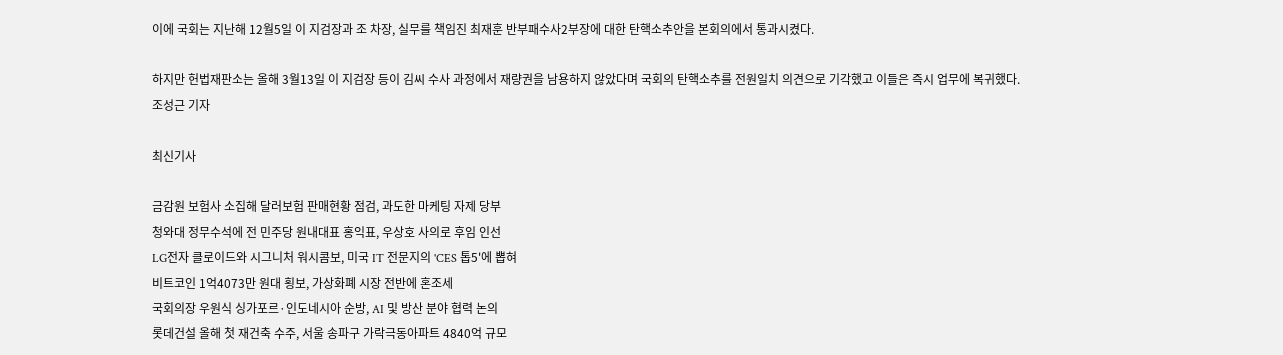이에 국회는 지난해 12월5일 이 지검장과 조 차장, 실무를 책임진 최재훈 반부패수사2부장에 대한 탄핵소추안을 본회의에서 통과시켰다.

하지만 헌법재판소는 올해 3월13일 이 지검장 등이 김씨 수사 과정에서 재량권을 남용하지 않았다며 국회의 탄핵소추를 전원일치 의견으로 기각했고 이들은 즉시 업무에 복귀했다. 조성근 기자

최신기사

금감원 보험사 소집해 달러보험 판매현황 점검, 과도한 마케팅 자제 당부
청와대 정무수석에 전 민주당 원내대표 홍익표, 우상호 사의로 후임 인선
LG전자 클로이드와 시그니처 워시콤보, 미국 IT 전문지의 'CES 톱5'에 뽑혀
비트코인 1억4073만 원대 횡보, 가상화폐 시장 전반에 혼조세
국회의장 우원식 싱가포르·인도네시아 순방, AI 및 방산 분야 협력 논의
롯데건설 올해 첫 재건축 수주, 서울 송파구 가락극동아파트 4840억 규모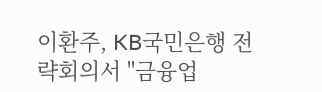이환주, KB국민은행 전략회의서 "금융업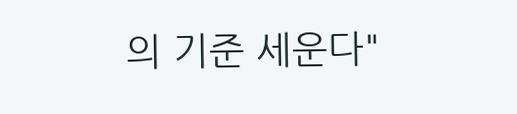의 기준 세운다"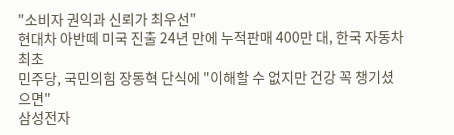"소비자 권익과 신뢰가 최우선"
현대차 아반떼 미국 진출 24년 만에 누적판매 400만 대, 한국 자동차 최초
민주당, 국민의힘 장동혁 단식에 "이해할 수 없지만 건강 꼭 챙기셨으면"
삼성전자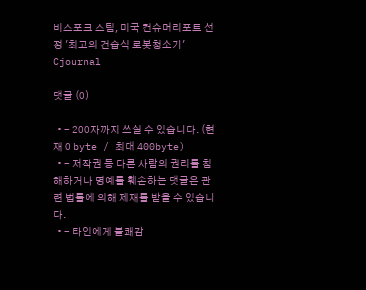비스포크 스팀, 미국 컨슈머리포트 선정 '최고의 건습식 로봇청소기'
Cjournal

댓글 (0)

  • - 200자까지 쓰실 수 있습니다. (현재 0 byte / 최대 400byte)
  • - 저작권 등 다른 사람의 권리를 침해하거나 명예를 훼손하는 댓글은 관련 법률에 의해 제재를 받을 수 있습니다.
  • - 타인에게 불쾌감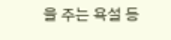을 주는 욕설 등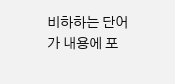비하하는 단어가 내용에 포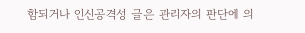함되거나 인신공격성 글은 관리자의 판단에 의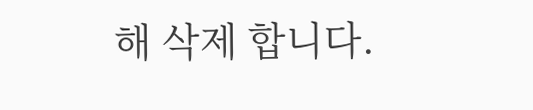해 삭제 합니다.